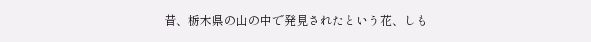昔、栃木県の山の中で発見されたという花、しも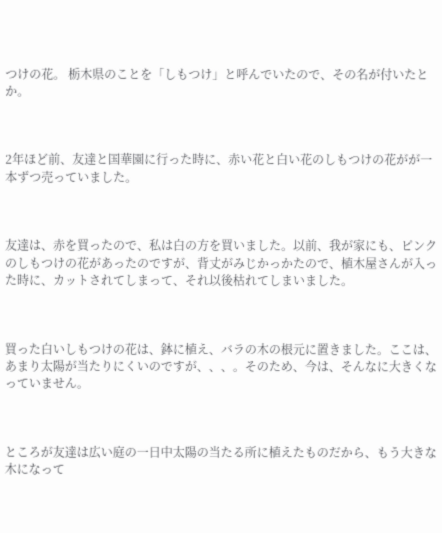つけの花。 栃木県のことを「しもつけ」と呼んでいたので、その名が付いたとか。



2年ほど前、友達と国華園に行った時に、赤い花と白い花のしもつけの花がが一本ずつ売っていました。



友達は、赤を買ったので、私は白の方を買いました。以前、我が家にも、ピンクのしもつけの花があったのですが、背丈がみじかっかたので、植木屋さんが入った時に、カットされてしまって、それ以後枯れてしまいました。



買った白いしもつけの花は、鉢に植え、バラの木の根元に置きました。ここは、あまり太陽が当たりにくいのですが、、、。そのため、今は、そんなに大きくなっていません。



ところが友達は広い庭の一日中太陽の当たる所に植えたものだから、もう大きな木になって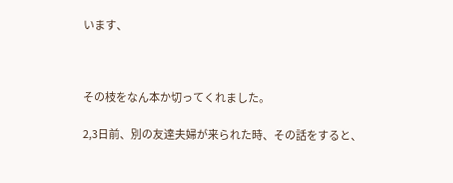います、



その枝をなん本か切ってくれました。

2,3日前、別の友達夫婦が来られた時、その話をすると、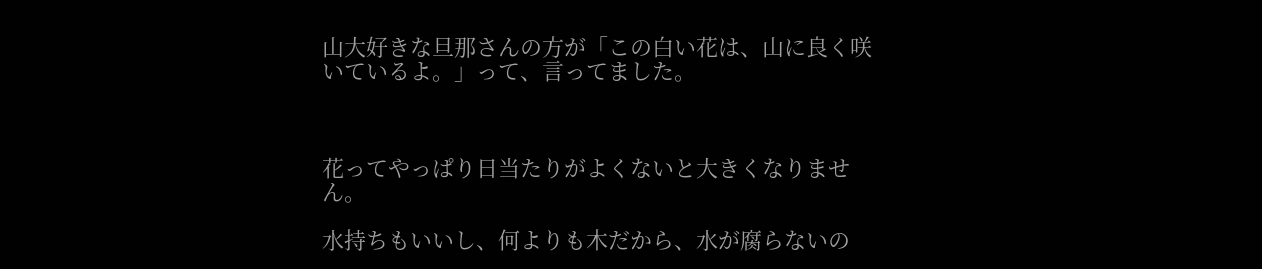山大好きな旦那さんの方が「この白い花は、山に良く咲いているよ。」って、言ってました。



花ってやっぱり日当たりがよくないと大きくなりません。

水持ちもいいし、何よりも木だから、水が腐らないの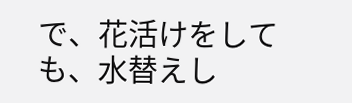で、花活けをしても、水替えし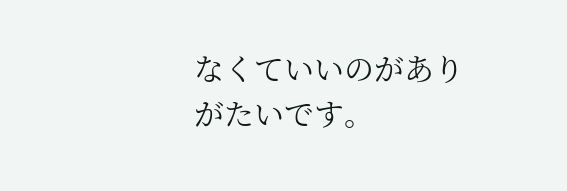なくていいのがありがたいです。